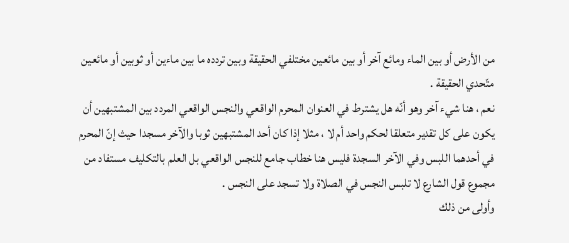من الأرض أو بين الماء ومائع آخر أو بين مائعين مختلفي الحقيقة وبين تردده ما بين ماءين أو ثوبين أو مائعين متّحدي الحقيقة .
نعم ، هنا شيء آخر وهو أنّه هل يشترط في العنوان المحرم الواقعي والنجس الواقعي المردد بين المشتبهين أن يكون على كل تقدير متعلقا لحكم واحد أم لا ، مثلا إذا كان أحد المشتبهين ثوبا والآخر مسجدا حيث إنّ المحرم في أحدهما اللبس وفي الآخر السجدة فليس هنا خطاب جامع للنجس الواقعي بل العلم بالتكليف مستفاد من مجموع قول الشارع لا تلبس النجس في الصلاة ولا تسجد على النجس .
وأولى من ذلك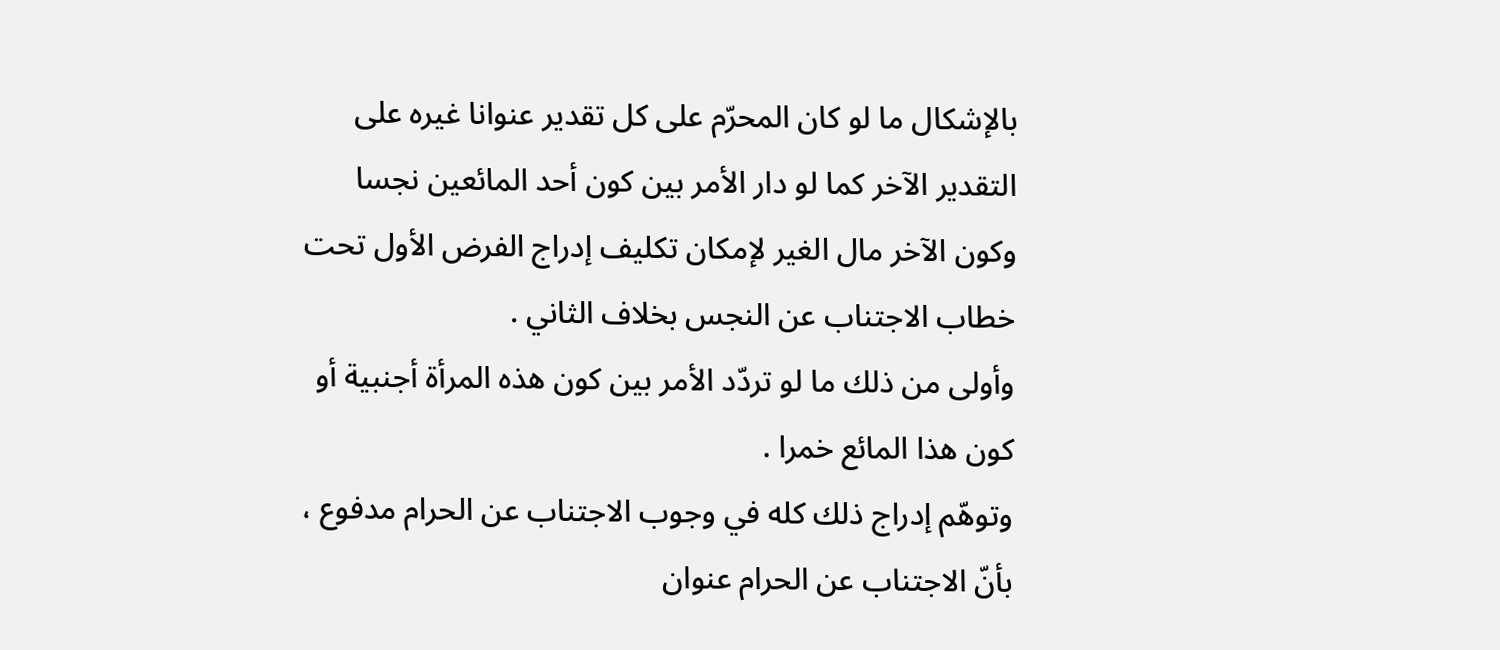بالإشكال ما لو كان المحرّم على كل تقدير عنوانا غيره على التقدير الآخر كما لو دار الأمر بين كون أحد المائعين نجسا وكون الآخر مال الغير لإمكان تكليف إدراج الفرض الأول تحت خطاب الاجتناب عن النجس بخلاف الثاني .
وأولى من ذلك ما لو تردّد الأمر بين كون هذه المرأة أجنبية أو كون هذا المائع خمرا .
وتوهّم إدراج ذلك كله في وجوب الاجتناب عن الحرام مدفوع ، بأنّ الاجتناب عن الحرام عنوان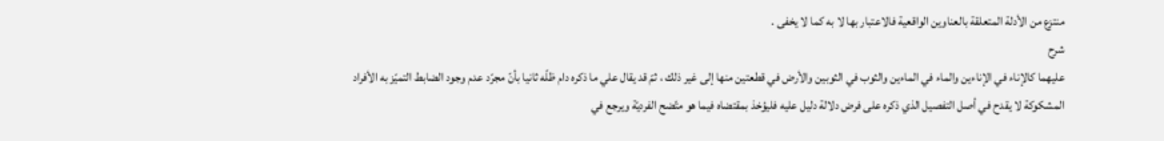منتزع من الأدلة المتعلقة بالعناوين الواقعية فالاعتبار بها لا به كما لا يخفى .
شرح
عليهما كالإناء في الإناءين والماء في الماءين والثوب في الثوبين والأرض في قطعتين منها إلى غير ذلك ، ثمّ قد يقال علي ما ذكره دام ظلّه ثانيا بأنّ مجرّد عدم وجود الضابط التميّز به الأفراد المشكوكة لا يقدح في أصل التفصيل الذي ذكره على فرض دلالة دليل عليه فليؤخذ بمقتضاه فيما هو متّضح الفرديّة ويرجع في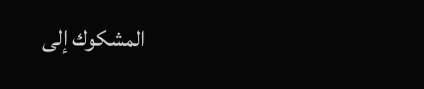المشكوك إلى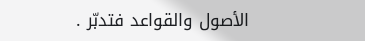الأصول والقواعد فتدبّر .